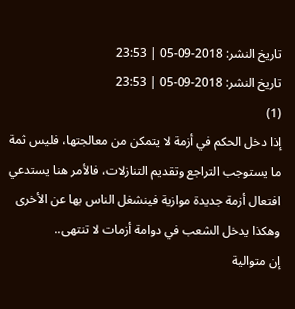تاريخ النشر: 2018-09-05 | 23:53
تاريخ النشر: 2018-09-05 | 23:53
(1)
إذا دخل الحكم في أزمة لا يتمكن من معالجتها، فليس ثمة ما يستوجب التراجع وتقديم التنازلات، فالأمر هنا يستدعي افتعال أزمة جديدة موازية فينشغل الناس بها عن الأخرى وهكذا يدخل الشعب في دوامة أزمات لا تنتهى..
إن متوالية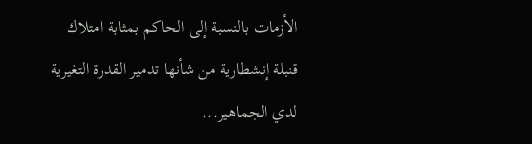الأزمات بالنسبة إلى الحاكم بمثابة امتلاك قنبلة إنشطارية من شأنها تدمير القدرة التغيرية لدي الجماهير...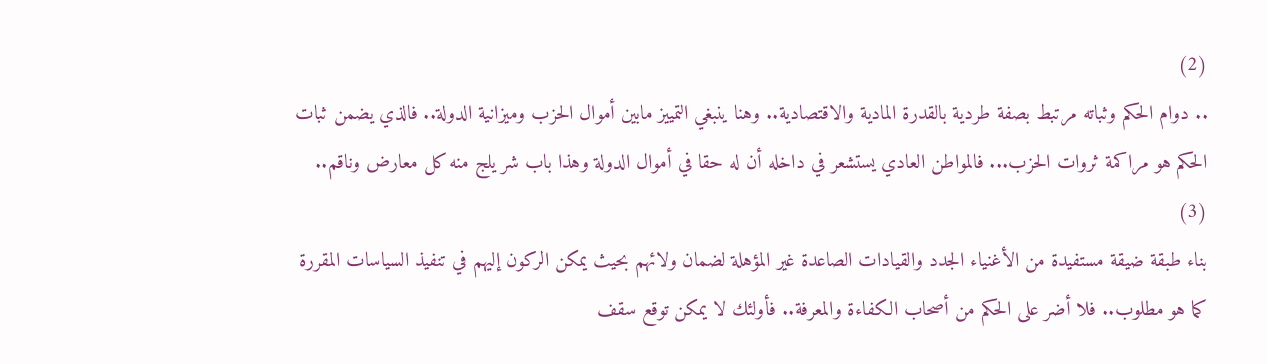(2)
.. دوام الحكم وثباته مرتبط بصفة طردية بالقدرة المادية والاقتصادية.. وهنا ينبغي التمييز مابين أموال الحزب وميزانية الدولة.. فالذي يضمن ثبات الحكم هو مراكمة ثروات الحزب... فالمواطن العادي يستشعر في داخله أن له حقا في أموال الدولة وهذا باب شر يلج منه كل معارض وناقم..
(3)
بناء طبقة ضيقة مستفيدة من الأغنياء الجدد والقيادات الصاعدة غير المؤهلة لضمان ولائهم بحيث يمكن الركون إليهم في تنفيذ السياسات المقررة كما هو مطلوب.. فلا أضر على الحكم من أصحاب الكفاءة والمعرفة.. فأولئك لا يمكن توقع سقف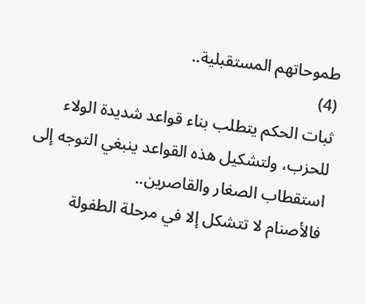طموحاتهم المستقبلية..
(4)
ثبات الحكم يتطلب بناء قواعد شديدة الولاء للحزب، ولتشكيل هذه القواعد ينبغي التوجه إلى استقطاب الصغار والقاصرين..
فالأصنام لا تتشكل إلا في مرحلة الطفولة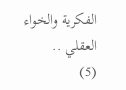الفكرية والخواء العقلي ..
(5)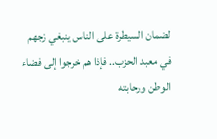لضمان السيطرة على الناس ينبغي زجهم في معبد الحزب.. فإذا هم خرجوا إلى فضاء الوطن ورحابته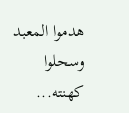هدموا المعبد وسحلوا كهنته...